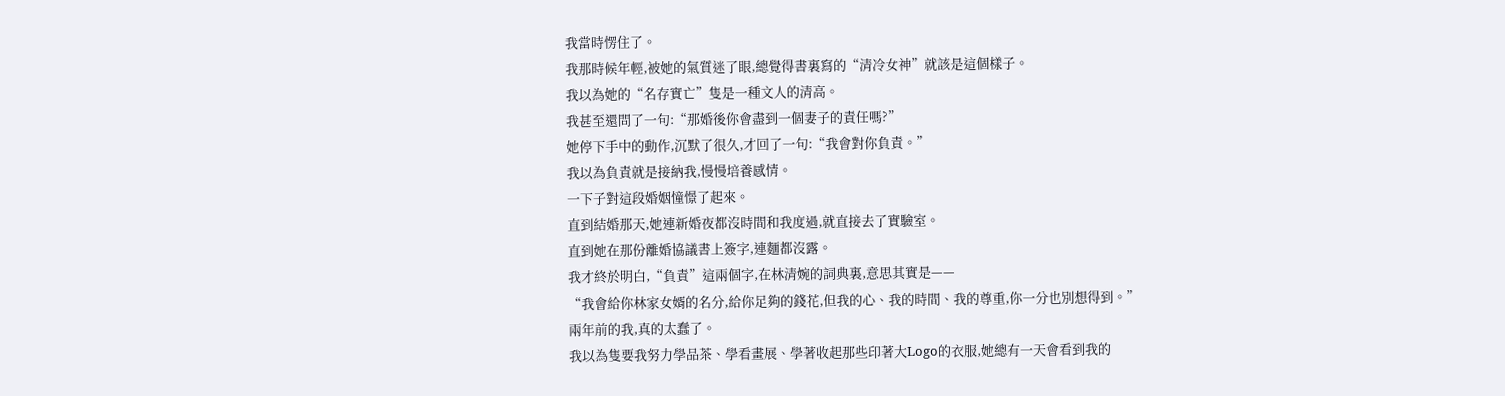我當時愣住了。
我那時候年輕,被她的氣質迷了眼,總覺得書裏寫的“清冷女神”就該是這個樣子。
我以為她的“名存實亡”隻是一種文人的清高。
我甚至還問了一句:“那婚後你會盡到一個妻子的責任嗎?”
她停下手中的動作,沉默了很久,才回了一句:“我會對你負責。”
我以為負責就是接納我,慢慢培養感情。
一下子對這段婚姻憧憬了起來。
直到結婚那天,她連新婚夜都沒時間和我度過,就直接去了實驗室。
直到她在那份離婚協議書上簽字,連麵都沒露。
我才終於明白,“負責”這兩個字,在林清婉的詞典裏,意思其實是——
“我會給你林家女婿的名分,給你足夠的錢花,但我的心、我的時間、我的尊重,你一分也別想得到。”
兩年前的我,真的太蠢了。
我以為隻要我努力學品茶、學看畫展、學著收起那些印著大Logo的衣服,她總有一天會看到我的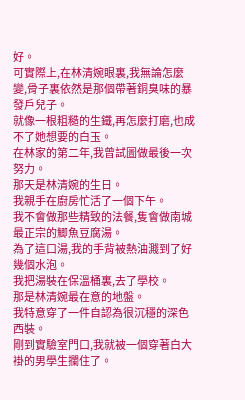好。
可實際上,在林清婉眼裏,我無論怎麼變,骨子裏依然是那個帶著銅臭味的暴發戶兒子。
就像一根粗糙的生鐵,再怎麼打磨,也成不了她想要的白玉。
在林家的第二年,我曾試圖做最後一次努力。
那天是林清婉的生日。
我親手在廚房忙活了一個下午。
我不會做那些精致的法餐,隻會做南城最正宗的鯽魚豆腐湯。
為了這口湯,我的手背被熱油濺到了好幾個水泡。
我把湯裝在保溫桶裏,去了學校。
那是林清婉最在意的地盤。
我特意穿了一件自認為很沉穩的深色西裝。
剛到實驗室門口,我就被一個穿著白大褂的男學生攔住了。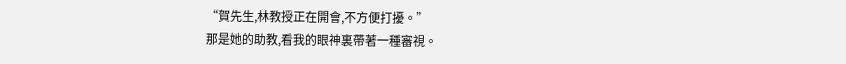“賀先生,林教授正在開會,不方便打擾。”
那是她的助教,看我的眼神裏帶著一種審視。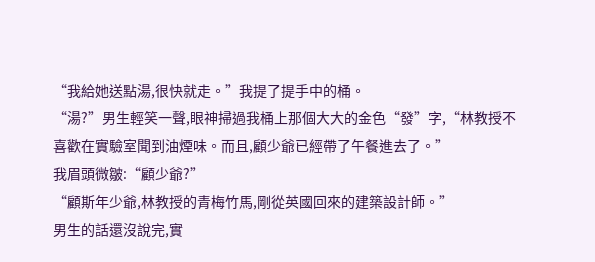“我給她送點湯,很快就走。”我提了提手中的桶。
“湯?”男生輕笑一聲,眼神掃過我桶上那個大大的金色“發”字,“林教授不喜歡在實驗室聞到油煙味。而且,顧少爺已經帶了午餐進去了。”
我眉頭微皺:“顧少爺?”
“顧斯年少爺,林教授的青梅竹馬,剛從英國回來的建築設計師。”
男生的話還沒說完,實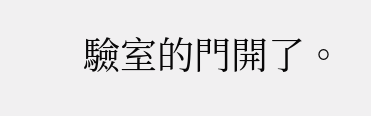驗室的門開了。